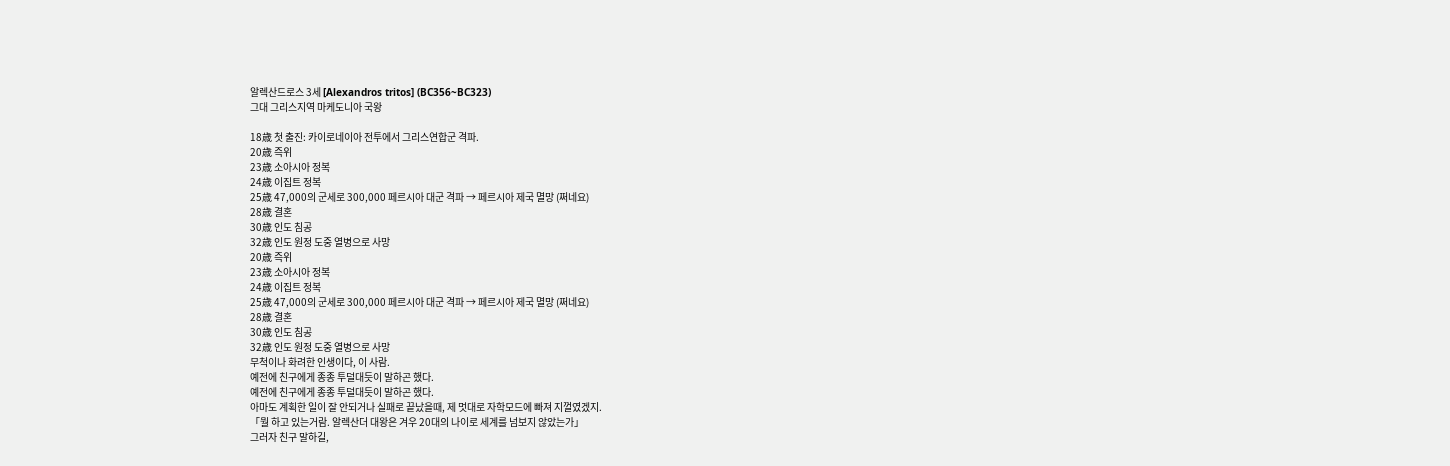알렉산드로스 3세 [Alexandros tritos] (BC356~BC323)
그대 그리스지역 마케도니아 국왕

18歳 첫 출진: 카이로네이아 전투에서 그리스연합군 격파.
20歳 즉위
23歳 소아시아 정복
24歳 이집트 정복
25歳 47,000의 군세로 300,000 페르시아 대군 격파 → 페르시아 제국 멸망 (쩌네요)
28歳 결혼
30歳 인도 침공
32歳 인도 원정 도중 열병으로 사망
20歳 즉위
23歳 소아시아 정복
24歳 이집트 정복
25歳 47,000의 군세로 300,000 페르시아 대군 격파 → 페르시아 제국 멸망 (쩌네요)
28歳 결혼
30歳 인도 침공
32歳 인도 원정 도중 열병으로 사망
무척이나 화려한 인생이다, 이 사람.
예전에 친구에게 종종 투덜대듯이 말하곤 했다.
예전에 친구에게 종종 투덜대듯이 말하곤 했다.
아마도 계획한 일이 잘 안되거나 실패로 끝났을때, 제 멋대로 자학모드에 빠져 지껄였겠지.
「뭘 하고 있는거람. 알렉산더 대왕은 겨우 20대의 나이로 세계를 넘보지 않았는가」
그러자 친구 말하길,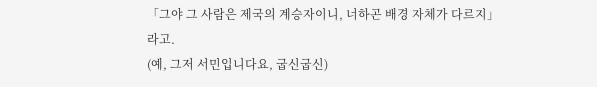「그야 그 사람은 제국의 계승자이니, 너하곤 배경 자체가 다르지」라고.
(예, 그저 서민입니다요, 굽신굽신)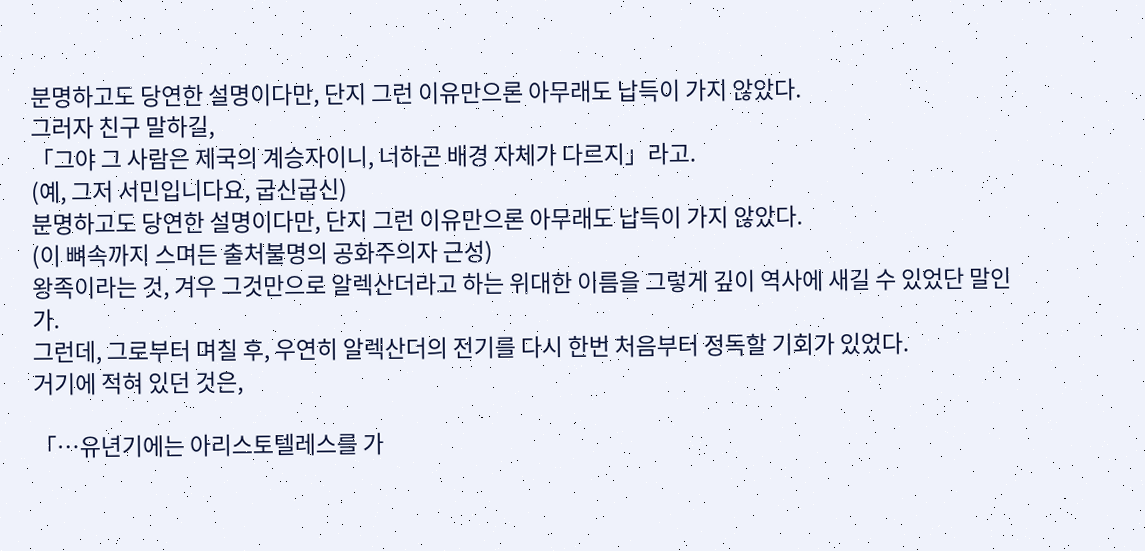분명하고도 당연한 설명이다만, 단지 그런 이유만으론 아무래도 납득이 가지 않았다.
그러자 친구 말하길,
「그야 그 사람은 제국의 계승자이니, 너하곤 배경 자체가 다르지」라고.
(예, 그저 서민입니다요, 굽신굽신)
분명하고도 당연한 설명이다만, 단지 그런 이유만으론 아무래도 납득이 가지 않았다.
(이 뼈속까지 스며든 출처불명의 공화주의자 근성)
왕족이라는 것, 겨우 그것만으로 알렉산더라고 하는 위대한 이름을 그렇게 깊이 역사에 새길 수 있었단 말인가.
그런데, 그로부터 며칠 후, 우연히 알렉산더의 전기를 다시 한번 처음부터 정독할 기회가 있었다.
거기에 적혀 있던 것은,

「…유년기에는 아리스토텔레스를 가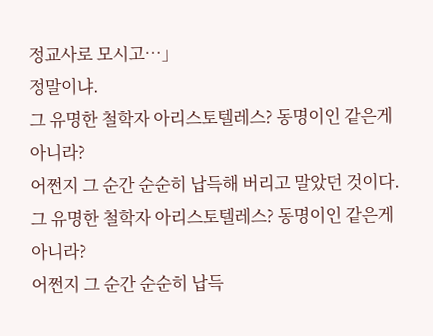정교사로 모시고…」
정말이냐.
그 유명한 철학자 아리스토텔레스? 동명이인 같은게 아니라?
어쩐지 그 순간 순순히 납득해 버리고 말았던 것이다.
그 유명한 철학자 아리스토텔레스? 동명이인 같은게 아니라?
어쩐지 그 순간 순순히 납득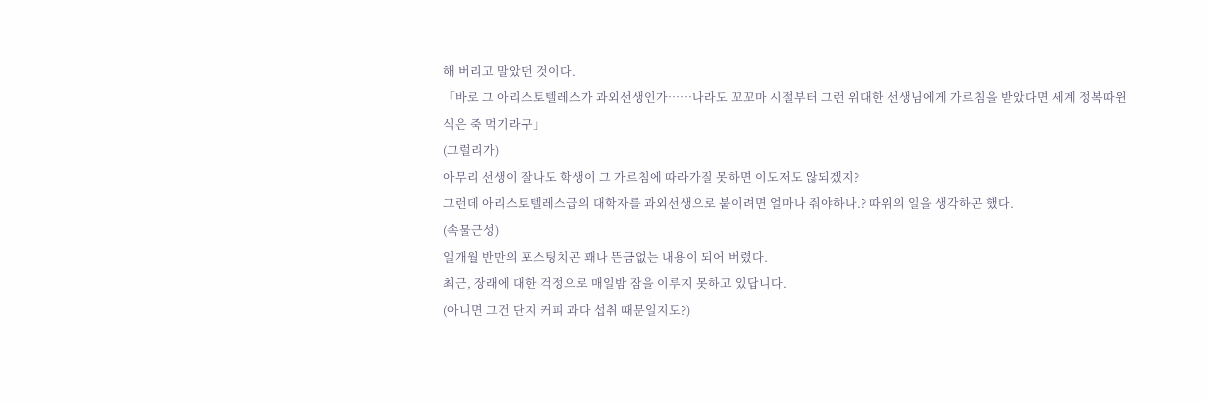해 버리고 말았던 것이다.
「바로 그 아리스토텔레스가 과외선생인가……나라도 꼬꼬마 시절부터 그런 위대한 선생님에게 가르침을 받았다면 세계 정복따윈 식은 죽 먹기라구」
(그럴리가)
아무리 선생이 잘나도 학생이 그 가르침에 따라가질 못하면 이도저도 않되겠지?
그런데 아리스토텔레스급의 대학자를 과외선생으로 붙이려면 얼마나 줘야하나.? 따위의 일을 생각하곤 했다.
(속물근성)
일개월 반만의 포스팅치곤 꽤나 뜬금없는 내용이 되어 버렸다.
최근, 장래에 대한 걱정으로 매일밤 잠을 이루지 못하고 있답니다.
(아니면 그건 단지 커피 과다 섭취 때문일지도?)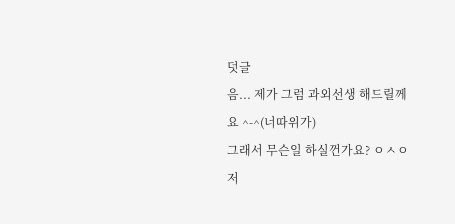덧글
음... 제가 그럼 과외선생 해드릴께요 ^-^(너따위가)
그래서 무슨일 하실껀가요? ㅇㅅㅇ
저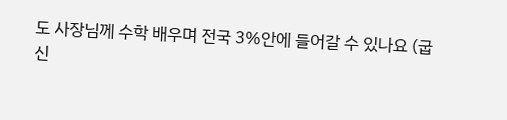도 사장님께 수학 배우며 전국 3%안에 들어갈 수 있나요 (굽신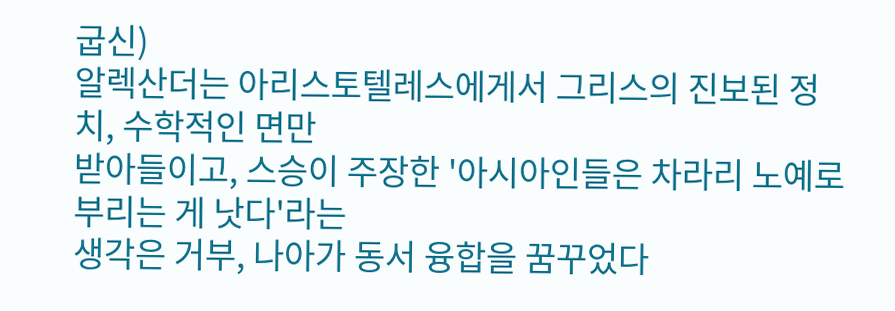굽신)
알렉산더는 아리스토텔레스에게서 그리스의 진보된 정치, 수학적인 면만
받아들이고, 스승이 주장한 '아시아인들은 차라리 노예로 부리는 게 낫다'라는
생각은 거부, 나아가 동서 융합을 꿈꾸었다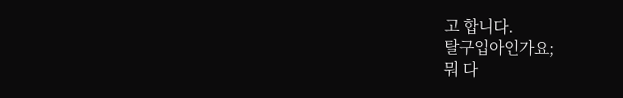고 합니다.
탈구입아인가요;
뭐 다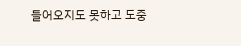들어오지도 못하고 도중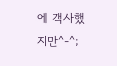에 객사했지만^-^;